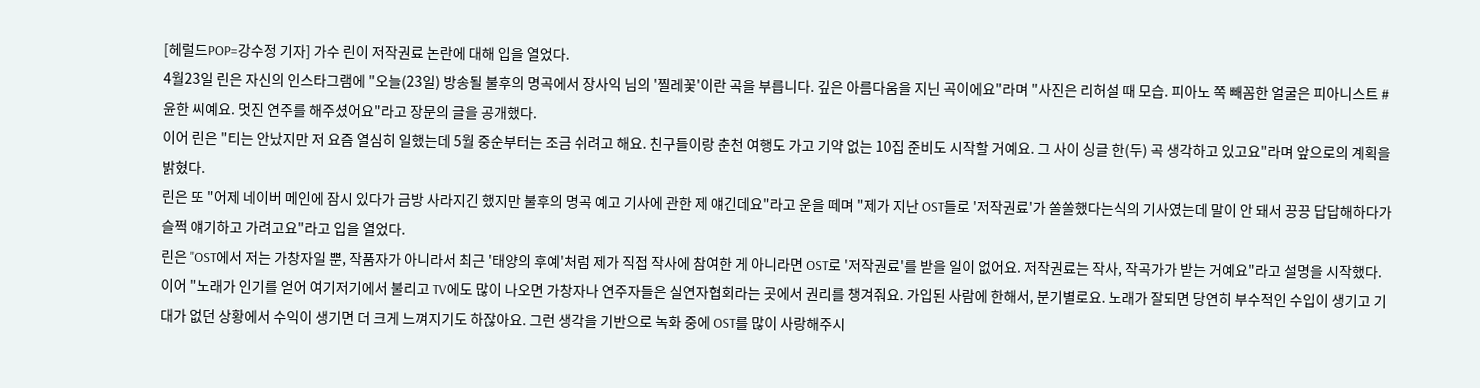[헤럴드POP=강수정 기자] 가수 린이 저작권료 논란에 대해 입을 열었다.
4월23일 린은 자신의 인스타그램에 "오늘(23일) 방송될 불후의 명곡에서 장사익 님의 '찔레꽃'이란 곡을 부릅니다. 깊은 아름다움을 지닌 곡이에요"라며 "사진은 리허설 때 모습. 피아노 쪽 빼꼼한 얼굴은 피아니스트 #윤한 씨예요. 멋진 연주를 해주셨어요"라고 장문의 글을 공개했다.
이어 린은 "티는 안났지만 저 요즘 열심히 일했는데 5월 중순부터는 조금 쉬려고 해요. 친구들이랑 춘천 여행도 가고 기약 없는 10집 준비도 시작할 거예요. 그 사이 싱글 한(두) 곡 생각하고 있고요"라며 앞으로의 계획을 밝혔다.
린은 또 "어제 네이버 메인에 잠시 있다가 금방 사라지긴 했지만 불후의 명곡 예고 기사에 관한 제 얘긴데요"라고 운을 떼며 "제가 지난 OST들로 '저작권료'가 쏠쏠했다는식의 기사였는데 말이 안 돼서 끙끙 답답해하다가 슬쩍 얘기하고 가려고요"라고 입을 열었다.
린은 "OST에서 저는 가창자일 뿐, 작품자가 아니라서 최근 '태양의 후예'처럼 제가 직접 작사에 참여한 게 아니라면 OST로 '저작권료'를 받을 일이 없어요. 저작권료는 작사, 작곡가가 받는 거예요"라고 설명을 시작했다.
이어 "노래가 인기를 얻어 여기저기에서 불리고 TV에도 많이 나오면 가창자나 연주자들은 실연자협회라는 곳에서 권리를 챙겨줘요. 가입된 사람에 한해서, 분기별로요. 노래가 잘되면 당연히 부수적인 수입이 생기고 기대가 없던 상황에서 수익이 생기면 더 크게 느껴지기도 하잖아요. 그런 생각을 기반으로 녹화 중에 OST를 많이 사랑해주시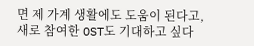면 제 가계 생활에도 도움이 된다고, 새로 참여한 OST도 기대하고 싶다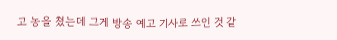고 농을 쳤는데 그게 방송 예고 기사로 쓰인 것 같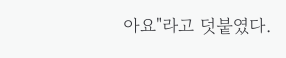아요"라고 덧붙였다.